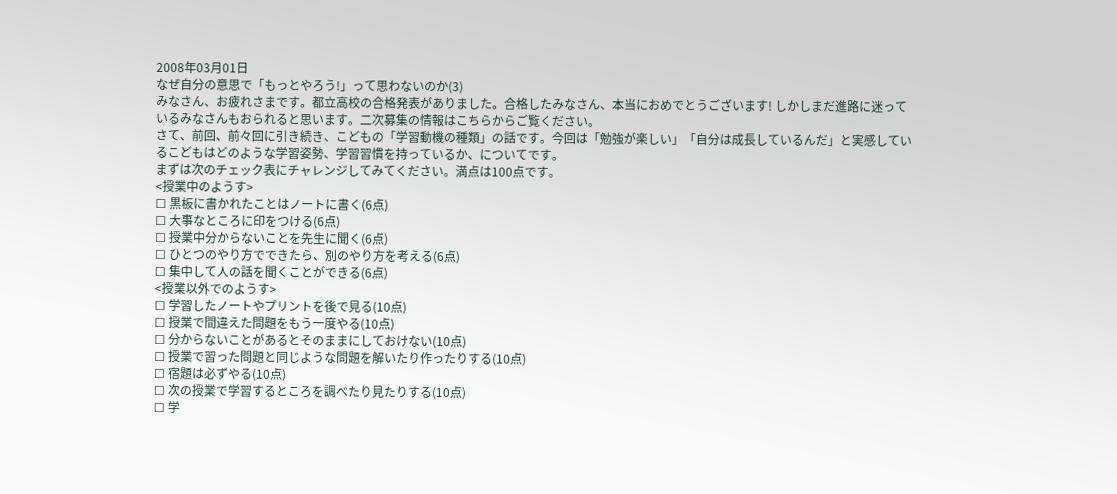2008年03月01日
なぜ自分の意思で「もっとやろう!」って思わないのか(3)
みなさん、お疲れさまです。都立高校の合格発表がありました。合格したみなさん、本当におめでとうございます! しかしまだ進路に迷っているみなさんもおられると思います。二次募集の情報はこちらからご覧ください。
さて、前回、前々回に引き続き、こどもの「学習動機の種類」の話です。今回は「勉強が楽しい」「自分は成長しているんだ」と実感しているこどもはどのような学習姿勢、学習習慣を持っているか、についてです。
まずは次のチェック表にチャレンジしてみてください。満点は100点です。
<授業中のようす>
☐ 黒板に書かれたことはノートに書く(6点)
☐ 大事なところに印をつける(6点)
☐ 授業中分からないことを先生に聞く(6点)
☐ ひとつのやり方でできたら、別のやり方を考える(6点)
☐ 集中して人の話を聞くことができる(6点)
<授業以外でのようす>
☐ 学習したノートやプリントを後で見る(10点)
☐ 授業で間違えた問題をもう一度やる(10点)
☐ 分からないことがあるとそのままにしておけない(10点)
☐ 授業で習った問題と同じような問題を解いたり作ったりする(10点)
☐ 宿題は必ずやる(10点)
☐ 次の授業で学習するところを調べたり見たりする(10点)
☐ 学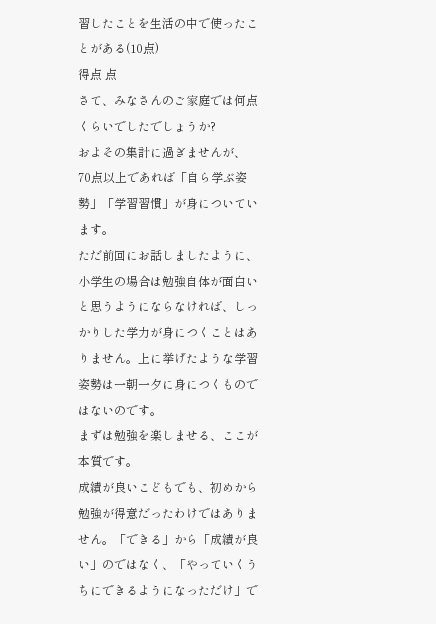習したことを生活の中で使ったことがある(10点)
得点 点
さて、みなさんのご家庭では何点くらいでしたでしょうか?
およその集計に過ぎませんが、70点以上であれば「自ら学ぶ姿勢」「学習習慣」が身についています。
ただ前回にお話しましたように、小学生の場合は勉強自体が面白いと思うようにならなければ、しっかりした学力が身につくことはありません。上に挙げたような学習姿勢は一朝一夕に身につくものではないのです。
まずは勉強を楽しませる、ここが本質です。
成績が良いこどもでも、初めから勉強が得意だったわけではありません。「できる」から「成績が良い」のではなく、「やっていくうちにできるようになっただけ」で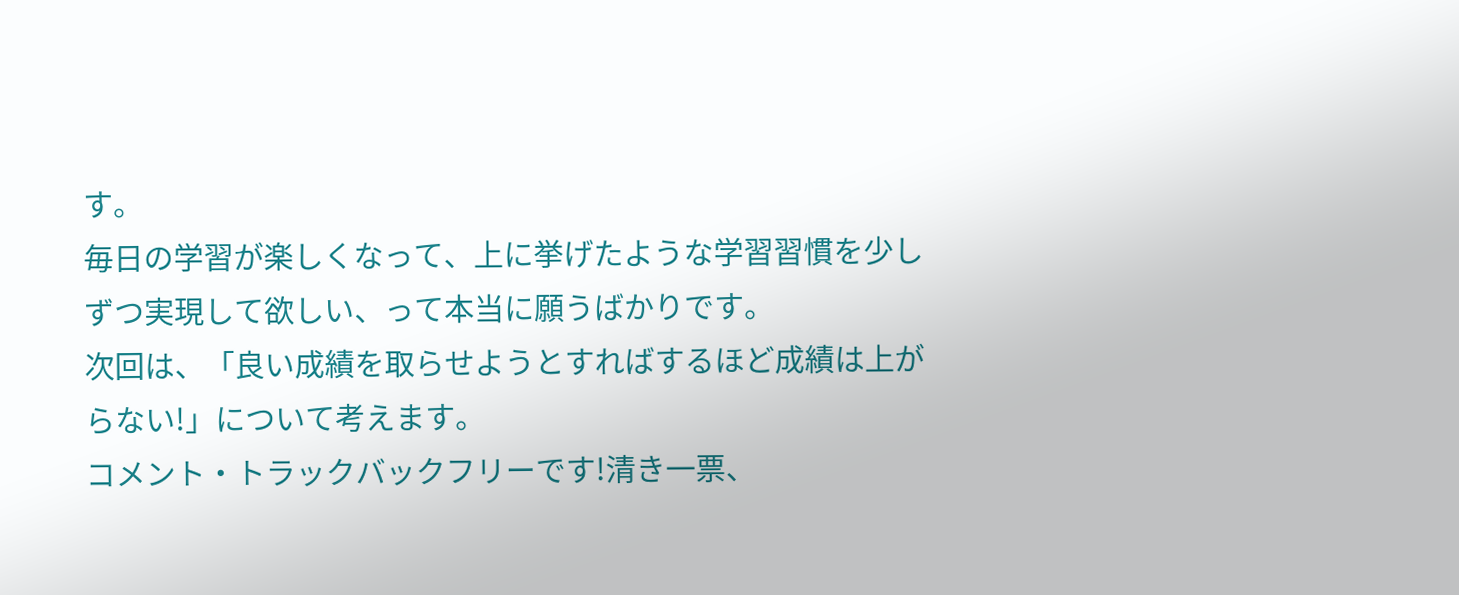す。
毎日の学習が楽しくなって、上に挙げたような学習習慣を少しずつ実現して欲しい、って本当に願うばかりです。
次回は、「良い成績を取らせようとすればするほど成績は上がらない!」について考えます。
コメント・トラックバックフリーです!清き一票、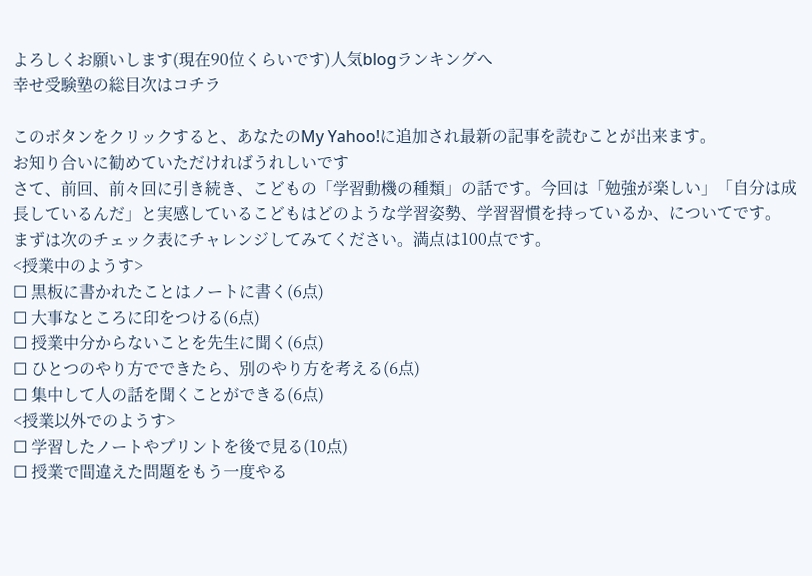よろしくお願いします(現在90位くらいです)人気blogランキングへ
幸せ受験塾の総目次はコチラ

このボタンをクリックすると、あなたのMy Yahoo!に追加され最新の記事を読むことが出来ます。
お知り合いに勧めていただければうれしいです
さて、前回、前々回に引き続き、こどもの「学習動機の種類」の話です。今回は「勉強が楽しい」「自分は成長しているんだ」と実感しているこどもはどのような学習姿勢、学習習慣を持っているか、についてです。
まずは次のチェック表にチャレンジしてみてください。満点は100点です。
<授業中のようす>
☐ 黒板に書かれたことはノートに書く(6点)
☐ 大事なところに印をつける(6点)
☐ 授業中分からないことを先生に聞く(6点)
☐ ひとつのやり方でできたら、別のやり方を考える(6点)
☐ 集中して人の話を聞くことができる(6点)
<授業以外でのようす>
☐ 学習したノートやプリントを後で見る(10点)
☐ 授業で間違えた問題をもう一度やる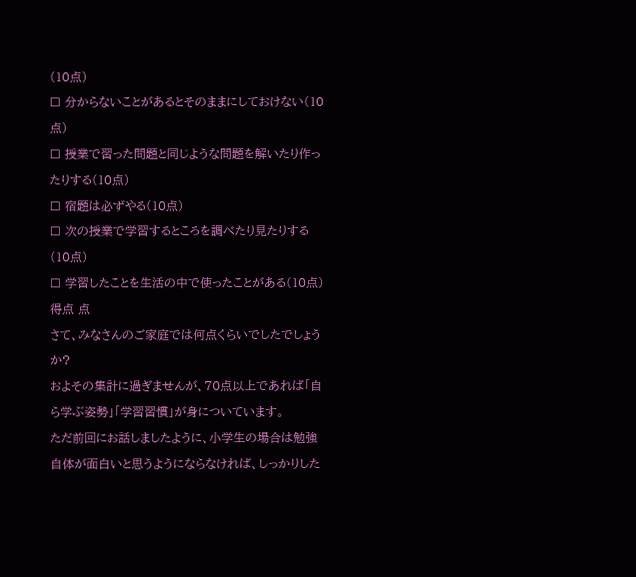(10点)
☐ 分からないことがあるとそのままにしておけない(10点)
☐ 授業で習った問題と同じような問題を解いたり作ったりする(10点)
☐ 宿題は必ずやる(10点)
☐ 次の授業で学習するところを調べたり見たりする(10点)
☐ 学習したことを生活の中で使ったことがある(10点)
得点 点
さて、みなさんのご家庭では何点くらいでしたでしょうか?
およその集計に過ぎませんが、70点以上であれば「自ら学ぶ姿勢」「学習習慣」が身についています。
ただ前回にお話しましたように、小学生の場合は勉強自体が面白いと思うようにならなければ、しっかりした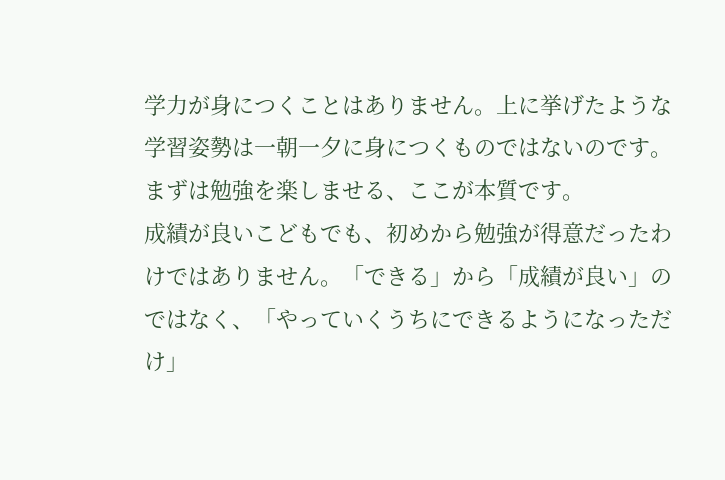学力が身につくことはありません。上に挙げたような学習姿勢は一朝一夕に身につくものではないのです。
まずは勉強を楽しませる、ここが本質です。
成績が良いこどもでも、初めから勉強が得意だったわけではありません。「できる」から「成績が良い」のではなく、「やっていくうちにできるようになっただけ」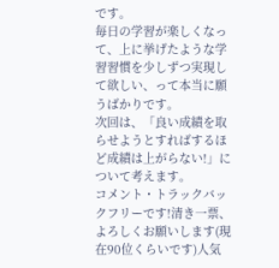です。
毎日の学習が楽しくなって、上に挙げたような学習習慣を少しずつ実現して欲しい、って本当に願うばかりです。
次回は、「良い成績を取らせようとすればするほど成績は上がらない!」について考えます。
コメント・トラックバックフリーです!清き一票、よろしくお願いします(現在90位くらいです)人気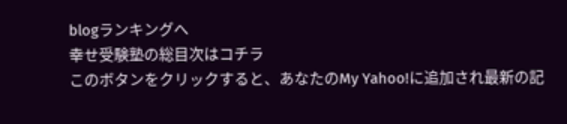blogランキングへ
幸せ受験塾の総目次はコチラ
このボタンをクリックすると、あなたのMy Yahoo!に追加され最新の記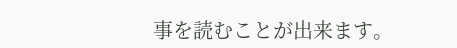事を読むことが出来ます。